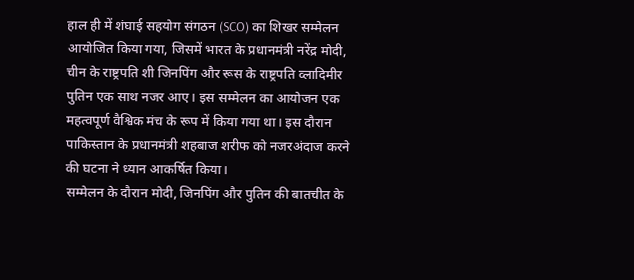हाल ही में शंघाई सहयोग संगठन (SCO) का शिखर सम्मेलन आयोजित किया गया, जिसमें भारत के प्रधानमंत्री नरेंद्र मोदी, चीन के राष्ट्रपति शी जिनपिंग और रूस के राष्ट्रपति व्लादिमीर पुतिन एक साथ नजर आए। इस सम्मेलन का आयोजन एक महत्वपूर्ण वैश्विक मंच के रूप में किया गया था। इस दौरान पाकिस्तान के प्रधानमंत्री शहबाज शरीफ को नजरअंदाज करने की घटना ने ध्यान आकर्षित किया।
सम्मेलन के दौरान मोदी, जिनपिंग और पुतिन की बातचीत के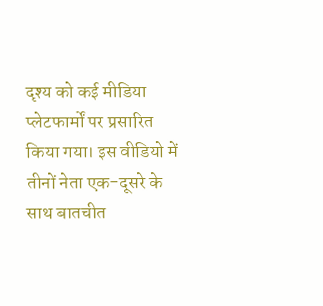दृश्य को कई मीडिया प्लेटफार्मों पर प्रसारित किया गया। इस वीडियो में तीनों नेता एक-दूसरे के साथ बातचीत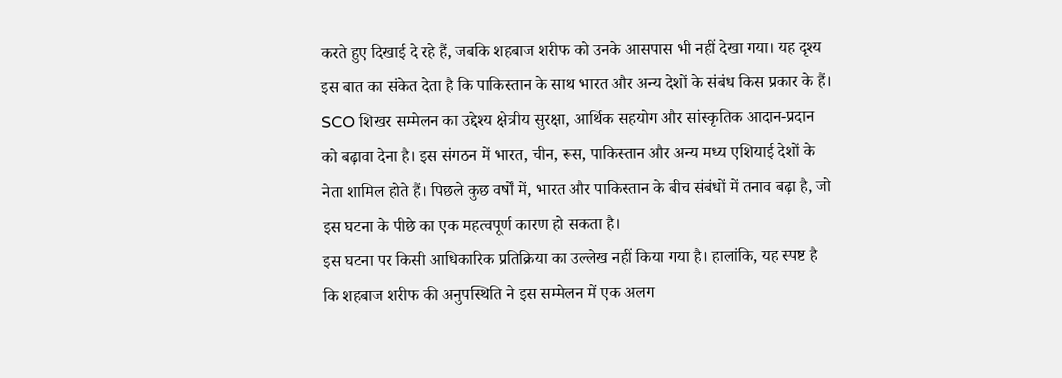करते हुए दिखाई दे रहे हैं, जबकि शहबाज शरीफ को उनके आसपास भी नहीं देखा गया। यह दृश्य इस बात का संकेत देता है कि पाकिस्तान के साथ भारत और अन्य देशों के संबंध किस प्रकार के हैं।
SCO शिखर सम्मेलन का उद्देश्य क्षेत्रीय सुरक्षा, आर्थिक सहयोग और सांस्कृतिक आदान-प्रदान को बढ़ावा देना है। इस संगठन में भारत, चीन, रूस, पाकिस्तान और अन्य मध्य एशियाई देशों के नेता शामिल होते हैं। पिछले कुछ वर्षों में, भारत और पाकिस्तान के बीच संबंधों में तनाव बढ़ा है, जो इस घटना के पीछे का एक महत्वपूर्ण कारण हो सकता है।
इस घटना पर किसी आधिकारिक प्रतिक्रिया का उल्लेख नहीं किया गया है। हालांकि, यह स्पष्ट है कि शहबाज शरीफ की अनुपस्थिति ने इस सम्मेलन में एक अलग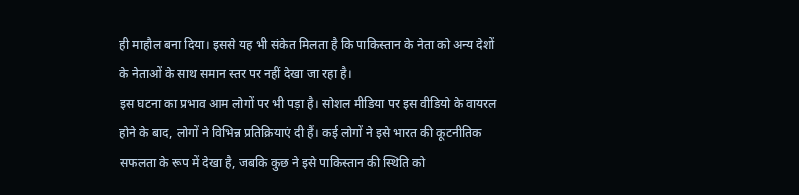ही माहौल बना दिया। इससे यह भी संकेत मिलता है कि पाकिस्तान के नेता को अन्य देशों के नेताओं के साथ समान स्तर पर नहीं देखा जा रहा है।
इस घटना का प्रभाव आम लोगों पर भी पड़ा है। सोशल मीडिया पर इस वीडियो के वायरल होने के बाद, लोगों ने विभिन्न प्रतिक्रियाएं दी हैं। कई लोगों ने इसे भारत की कूटनीतिक सफलता के रूप में देखा है, जबकि कुछ ने इसे पाकिस्तान की स्थिति को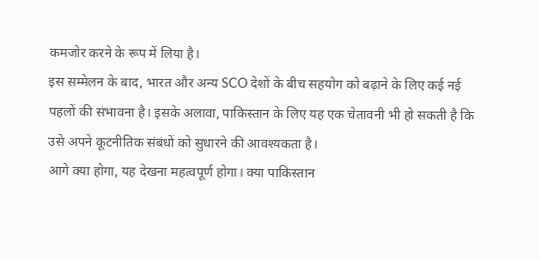कमजोर करने के रूप में लिया है।
इस सम्मेलन के बाद, भारत और अन्य SCO देशों के बीच सहयोग को बढ़ाने के लिए कई नई पहलों की संभावना है। इसके अलावा, पाकिस्तान के लिए यह एक चेतावनी भी हो सकती है कि उसे अपने कूटनीतिक संबंधों को सुधारने की आवश्यकता है।
आगे क्या होगा, यह देखना महत्वपूर्ण होगा। क्या पाकिस्तान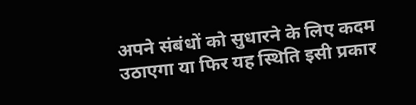अपने संबंधों को सुधारने के लिए कदम उठाएगा या फिर यह स्थिति इसी प्रकार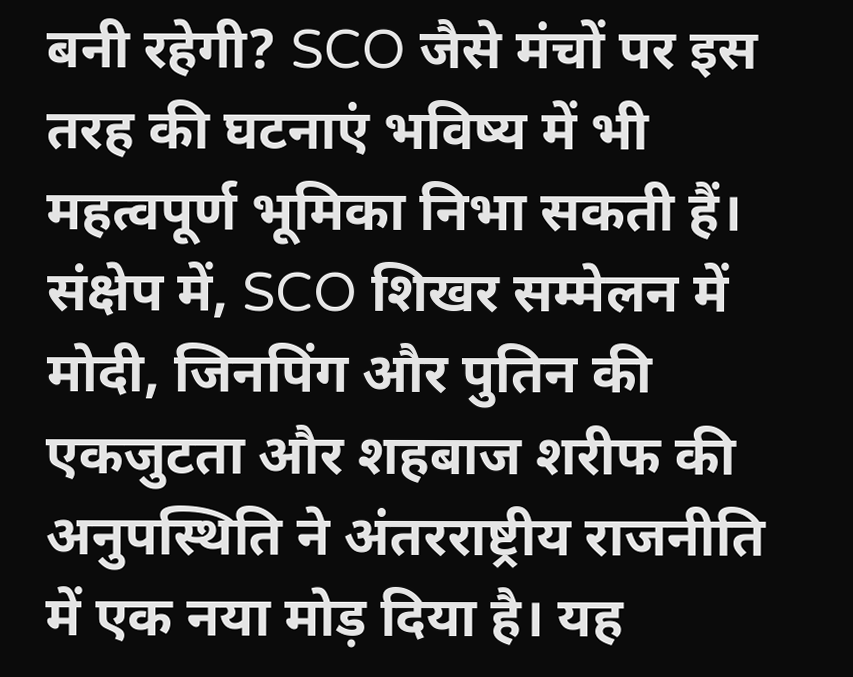बनी रहेगी? SCO जैसे मंचों पर इस तरह की घटनाएं भविष्य में भी महत्वपूर्ण भूमिका निभा सकती हैं।
संक्षेप में, SCO शिखर सम्मेलन में मोदी, जिनपिंग और पुतिन की एकजुटता और शहबाज शरीफ की अनुपस्थिति ने अंतरराष्ट्रीय राजनीति में एक नया मोड़ दिया है। यह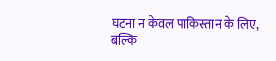घटना न केवल पाकिस्तान के लिए, बल्कि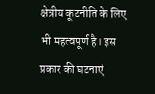क्षेत्रीय कूटनीति के लिए भी महत्वपूर्ण है। इस प्रकार की घटनाएं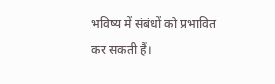भविष्य में संबंधों को प्रभावित कर सकती हैं।